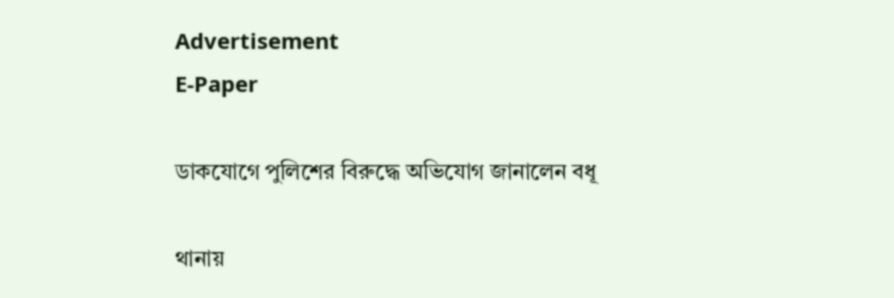Advertisement
E-Paper

ডাকযোগে পুলিশের বিরুদ্ধে অভিযোগ জানালেন বধূ

থানায়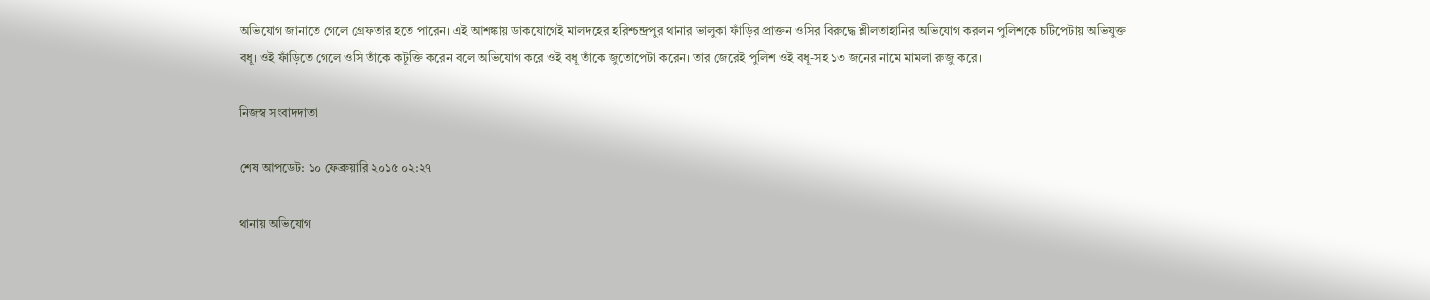অভিযোগ জানাতে গেলে গ্রেফতার হতে পারেন। এই আশঙ্কায় ডাকযোগেই মালদহের হরিশ্চন্দ্রপুর থানার ভালুকা ফাঁড়ির প্রাক্তন ওসির বিরুদ্ধে শ্লীলতাহানির অভিযোগ করলন পুলিশকে চটিপেটায় অভিযুক্ত বধূ। ওই ফাঁড়িতে গেলে ওসি তাঁকে কটূক্তি করেন বলে অভিযোগ করে ওই বধূ তাঁকে জুতোপেটা করেন। তার জেরেই পুলিশ ওই বধূ-সহ ১৩ জনের নামে মামলা রুজু করে।

নিজস্ব সংবাদদাতা

শেষ আপডেট: ১০ ফেব্রুয়ারি ২০১৫ ০২:২৭

থানায় অভিযোগ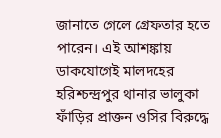জানাতে গেলে গ্রেফতার হতে পারেন। এই আশঙ্কায় ডাকযোগেই মালদহের হরিশ্চন্দ্রপুর থানার ভালুকা ফাঁড়ির প্রাক্তন ওসির বিরুদ্ধে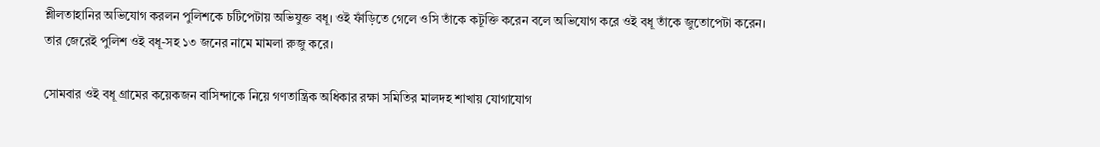শ্লীলতাহানির অভিযোগ করলন পুলিশকে চটিপেটায় অভিযুক্ত বধূ। ওই ফাঁড়িতে গেলে ওসি তাঁকে কটূক্তি করেন বলে অভিযোগ করে ওই বধূ তাঁকে জুতোপেটা করেন। তার জেরেই পুলিশ ওই বধূ-সহ ১৩ জনের নামে মামলা রুজু করে।

সোমবার ওই বধূ গ্রামের কয়েকজন বাসিন্দাকে নিয়ে গণতান্ত্রিক অধিকার রক্ষা সমিতির মালদহ শাখায় যোগাযোগ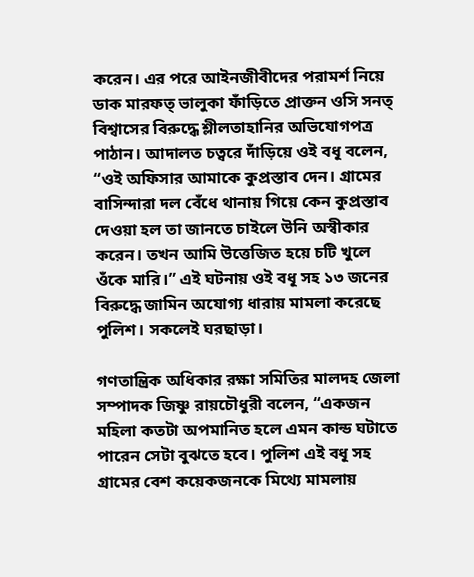করেন। এর পরে আইনজীবীদের পরামর্শ নিয়ে ডাক মারফত্‌ ভালুকা ফাঁড়িতে প্রাক্তন ওসি সনত্‌ বিশ্বাসের বিরুদ্ধে শ্লীলতাহানির অভিযোগপত্র পাঠান। আদালত চত্বরে দাঁড়িয়ে ওই বধূ বলেন, “ওই অফিসার আমাকে কুপ্রস্তাব দেন। গ্রামের বাসিন্দারা দল বেঁধে থানায় গিয়ে কেন কুপ্রস্তাব দেওয়া হল তা জানতে চাইলে উনি অস্বীকার করেন। তখন আমি উত্তেজিত হয়ে চটি খুলে ওঁকে মারি।” এই ঘটনায় ওই বধূ সহ ১৩ জনের বিরুদ্ধে জামিন অযোগ্য ধারায় মামলা করেছে পুলিশ। সকলেই ঘরছাড়া।

গণতান্ত্রিক অধিকার রক্ষা সমিতির মালদহ জেলা সম্পাদক জিষ্ণু রায়চৌধুরী বলেন, “একজন মহিলা কতটা অপমানিত হলে এমন কান্ড ঘটাতে পারেন সেটা বুঝতে হবে। পুলিশ এই বধূ সহ গ্রামের বেশ কয়েকজনকে মিথ্যে মামলায়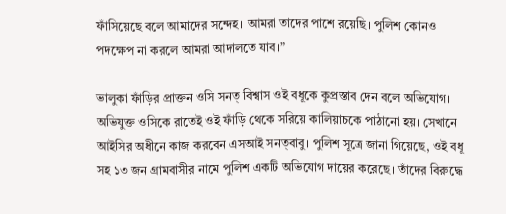ফাঁসিয়েছে বলে আমাদের সন্দেহ। আমরা তাদের পাশে রয়েছি। পুলিশ কোনও পদক্ষেপ না করলে আমরা আদালতে যাব।”

ভালুকা ফাঁড়ির প্রাক্তন ওসি সনত্‌ বিশ্বাস ওই বধূকে কুপ্রস্তাব দেন বলে অভিযোগ। অভিযুক্ত ওসিকে রাতেই ওই ফাঁড়ি থেকে সরিয়ে কালিয়াচকে পাঠানো হয়। সেখানে আইসির অধীনে কাজ করবেন এসআই সনত্‌বাবু। পুলিশ সূত্রে জানা গিয়েছে, ওই বধূ সহ ১৩ জন গ্রামবাসীর নামে পুলিশ একটি অভিযোগ দায়ের করেছে। তাঁদের বিরুদ্ধে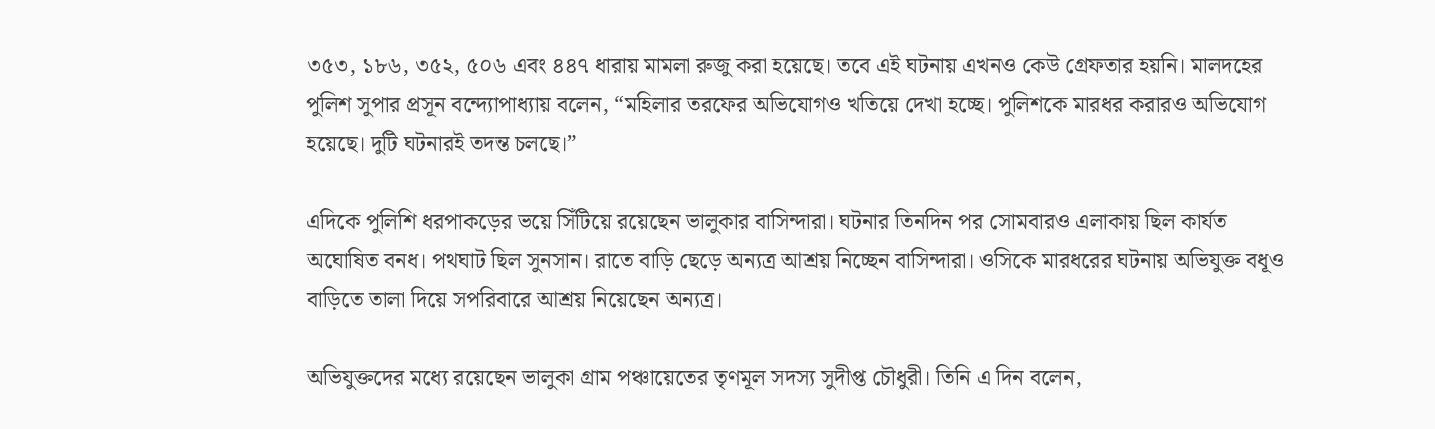৩৫৩, ১৮৬, ৩৫২, ৫০৬ এবং ৪৪৭ ধারায় মামলা রুজু করা হয়েছে। তবে এই ঘটনায় এখনও কেউ গ্রেফতার হয়নি। মালদহের পুলিশ সুপার প্রসূন বন্দ্যোপাধ্যায় বলেন, “মহিলার তরফের অভিযোগও খতিয়ে দেখা হচ্ছে। পুলিশকে মারধর করারও অভিযোগ হয়েছে। দুটি ঘটনারই তদন্ত চলছে।”

এদিকে পুলিশি ধরপাকড়ের ভয়ে সিঁটিয়ে রয়েছেন ভালুকার বাসিন্দারা। ঘটনার তিনদিন পর সোমবারও এলাকায় ছিল কার্যত অঘোষিত বনধ। পথঘাট ছিল সুনসান। রাতে বাড়ি ছেড়ে অন্যত্র আশ্রয় নিচ্ছেন বাসিন্দারা। ওসিকে মারধরের ঘটনায় অভিযুক্ত বধূও বাড়িতে তালা দিয়ে সপরিবারে আশ্রয় নিয়েছেন অন্যত্র।

অভিযুক্তদের মধ্যে রয়েছেন ভালুকা গ্রাম পঞ্চায়েতের তৃণমূল সদস্য সুদীপ্ত চৌধুরী। তিনি এ দিন বলেন,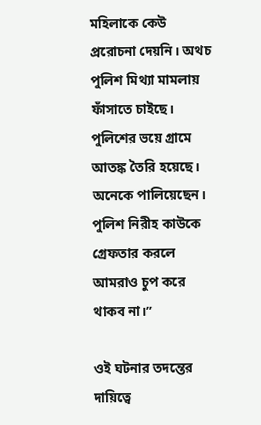মহিলাকে কেউ প্ররোচনা দেয়নি। অথচ পুলিশ মিথ্যা মামলায় ফাঁসাতে চাইছে। পুলিশের ভয়ে গ্রামে আতঙ্ক তৈরি হয়েছে। অনেকে পালিয়েছেন। পুলিশ নিরীহ কাউকে গ্রেফতার করলে আমরাও চুপ করে থাকব না।”

ওই ঘটনার তদন্তের দায়িত্বে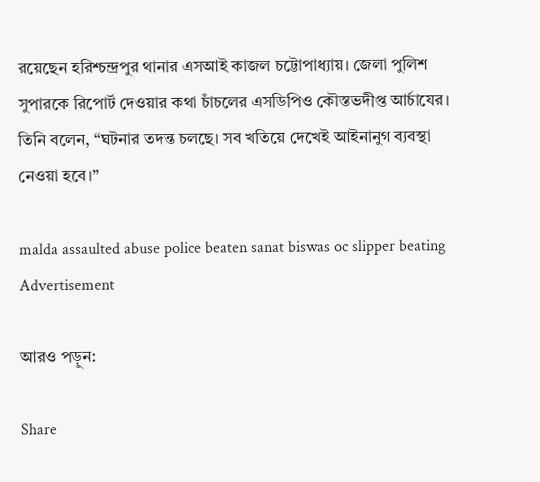রয়েছেন হরিশ্চন্দ্রপুর থানার এসআই কাজল চট্টোপাধ্যায়। জেলা পুলিশ সুপারকে রিপোর্ট দেওয়ার কথা চাঁচলের এসডিপিও কৌস্তভদীপ্ত আর্চাযের। তিনি বলেন, “ঘটনার তদন্ত চলছে। সব খতিয়ে দেখেই আইনানুগ ব্যবস্থা নেওয়া হবে।”

malda assaulted abuse police beaten sanat biswas oc slipper beating
Advertisement

আরও পড়ুন:

Share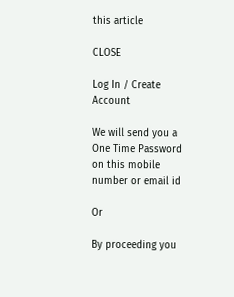this article

CLOSE

Log In / Create Account

We will send you a One Time Password on this mobile number or email id

Or

By proceeding you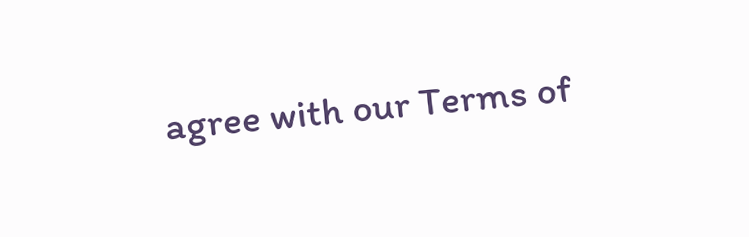agree with our Terms of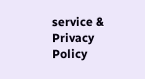service & Privacy Policy